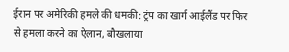ईरान पर अमेरिकी हमले की धमकी: ट्रंप का खार्ग आईलैंड पर फिर से हमला करने का ऐलान, बौखलाया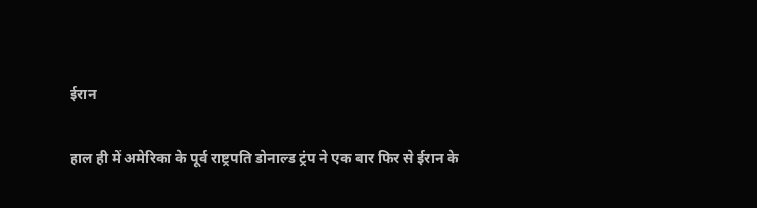ईरान

हाल ही में अमेरिका के पूर्व राष्ट्रपति डोनाल्ड ट्रंप ने एक बार फिर से ईरान के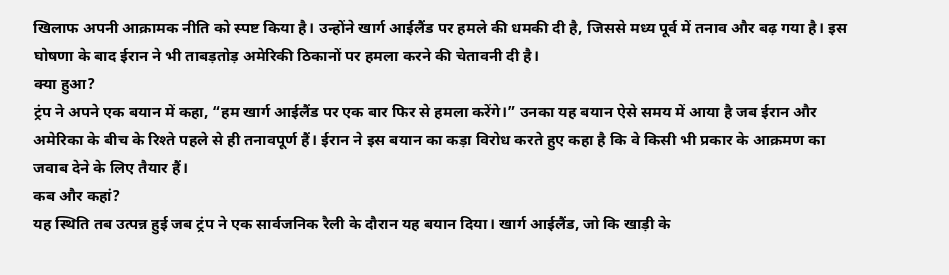खिलाफ अपनी आक्रामक नीति को स्पष्ट किया है। उन्होंने खार्ग आईलैंड पर हमले की धमकी दी है, जिससे मध्य पूर्व में तनाव और बढ़ गया है। इस घोषणा के बाद ईरान ने भी ताबड़तोड़ अमेरिकी ठिकानों पर हमला करने की चेतावनी दी है।
क्या हुआ?
ट्रंप ने अपने एक बयान में कहा, “हम खार्ग आईलैंड पर एक बार फिर से हमला करेंगे।” उनका यह बयान ऐसे समय में आया है जब ईरान और अमेरिका के बीच के रिश्ते पहले से ही तनावपूर्ण हैं। ईरान ने इस बयान का कड़ा विरोध करते हुए कहा है कि वे किसी भी प्रकार के आक्रमण का जवाब देने के लिए तैयार हैं।
कब और कहां?
यह स्थिति तब उत्पन्न हुई जब ट्रंप ने एक सार्वजनिक रैली के दौरान यह बयान दिया। खार्ग आईलैंड, जो कि खाड़ी के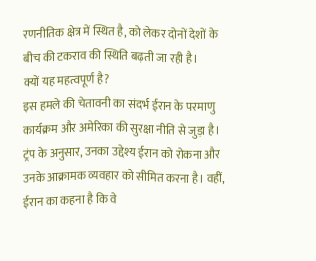रणनीतिक क्षेत्र में स्थित है, को लेकर दोनों देशों के बीच की टकराव की स्थिति बढ़ती जा रही है।
क्यों यह महत्वपूर्ण है?
इस हमले की चेतावनी का संदर्भ ईरान के परमाणु कार्यक्रम और अमेरिका की सुरक्षा नीति से जुड़ा है। ट्रंप के अनुसार, उनका उद्देश्य ईरान को रोकना और उनके आक्रामक व्यवहार को सीमित करना है। वहीं, ईरान का कहना है कि वे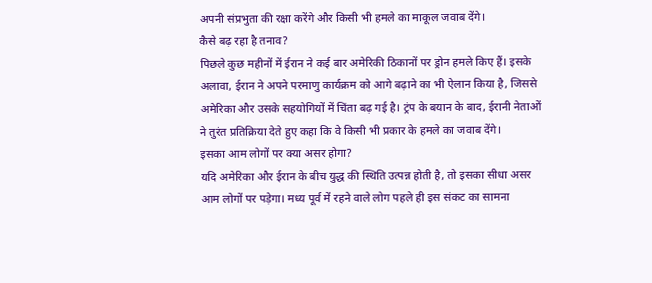अपनी संप्रभुता की रक्षा करेंगे और किसी भी हमले का माकूल जवाब देंगे।
कैसे बढ़ रहा है तनाव?
पिछले कुछ महीनों में ईरान ने कई बार अमेरिकी ठिकानों पर ड्रोन हमले किए हैं। इसके अलावा, ईरान ने अपने परमाणु कार्यक्रम को आगे बढ़ाने का भी ऐलान किया है, जिससे अमेरिका और उसके सहयोगियों में चिंता बढ़ गई है। ट्रंप के बयान के बाद, ईरानी नेताओं ने तुरंत प्रतिक्रिया देते हुए कहा कि वे किसी भी प्रकार के हमले का जवाब देंगे।
इसका आम लोगों पर क्या असर होगा?
यदि अमेरिका और ईरान के बीच युद्ध की स्थिति उत्पन्न होती है, तो इसका सीधा असर आम लोगों पर पड़ेगा। मध्य पूर्व में रहने वाले लोग पहले ही इस संकट का सामना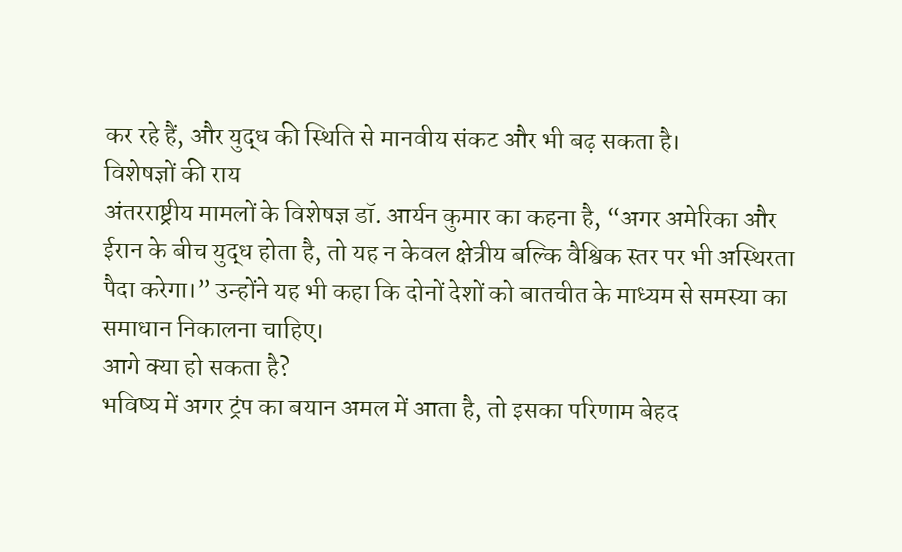कर रहे हैं, और युद्ध की स्थिति से मानवीय संकट और भी बढ़ सकता है।
विशेषज्ञों की राय
अंतरराष्ट्रीय मामलों के विशेषज्ञ डॉ. आर्यन कुमार का कहना है, “अगर अमेरिका और ईरान के बीच युद्ध होता है, तो यह न केवल क्षेत्रीय बल्कि वैश्विक स्तर पर भी अस्थिरता पैदा करेगा।” उन्होंने यह भी कहा कि दोनों देशों को बातचीत के माध्यम से समस्या का समाधान निकालना चाहिए।
आगे क्या हो सकता है?
भविष्य में अगर ट्रंप का बयान अमल में आता है, तो इसका परिणाम बेहद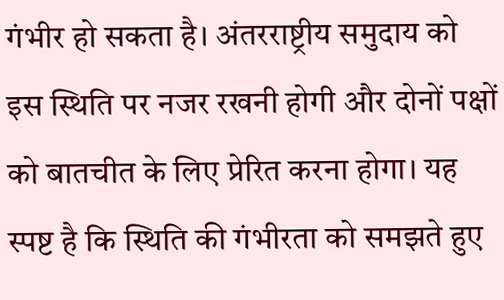गंभीर हो सकता है। अंतरराष्ट्रीय समुदाय को इस स्थिति पर नजर रखनी होगी और दोनों पक्षों को बातचीत के लिए प्रेरित करना होगा। यह स्पष्ट है कि स्थिति की गंभीरता को समझते हुए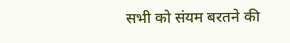सभी को संयम बरतने की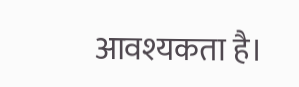आवश्यकता है।